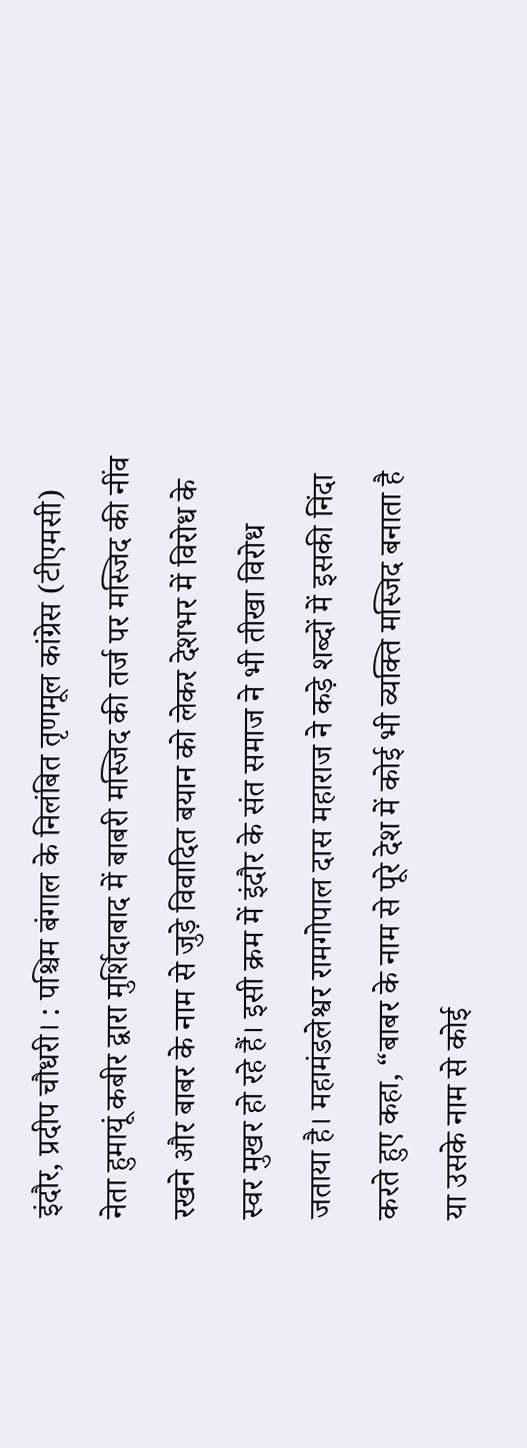इंदौर, प्रदीप चौधरी। : पश्चिम बंगाल के निलंबित तृणमूल कांग्रेस (टीएमसी) नेता हुमायूं कबीर द्वारा मुर्शिदाबाद में बाबरी मस्जिद की तर्ज पर मस्जिद की नींव रखने और बाबर के नाम से जुड़े विवादित बयान को लेकर देशभर में विरोध के स्वर मुखर हो रहे हैं। इसी क्रम में इंदौर के संत समाज ने भी तीखा विरोध जताया है। महामंडलेश्वर रामगोपाल दास महाराज ने कड़े शब्दों में इसकी निंदा करते हुए कहा, “बाबर के नाम से पूरे देश में कोई भी व्यक्ति मस्जिद बनाता है या उसके नाम से कोई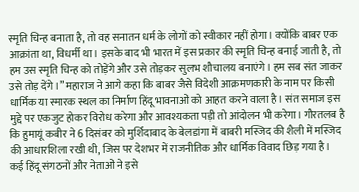स्मृति चिन्ह बनाता है, तो वह सनातन धर्म के लोगों को स्वीकार नहीं होगा। क्योंकि बाबर एक आक्रांता था, विधर्मी था। इसके बाद भी भारत में इस प्रकार की स्मृति चिन्ह बनाई जाती है, तो हम उस स्मृति चिन्ह को तोड़ेंगे और उसे तोड़कर सुलभ शौचालय बनाएंगे। हम सब संत जाकर उसे तोड़ देंगे।” महाराज ने आगे कहा कि बाबर जैसे विदेशी आक्रमणकारी के नाम पर किसी धार्मिक या स्मारक स्थल का निर्माण हिंदू भावनाओं को आहत करने वाला है। संत समाज इस मुद्दे पर एकजुट होकर विरोध करेगा और आवश्यकता पड़ी तो आंदोलन भी करेगा। गौरतलब है कि हुमायूं कबीर ने 6 दिसंबर को मुर्शिदाबाद के बेलडांगा में बाबरी मस्जिद की शैली में मस्जिद की आधारशिला रखी थी, जिस पर देशभर में राजनीतिक और धार्मिक विवाद छिड़ गया है। कई हिंदू संगठनों और नेताओं ने इसे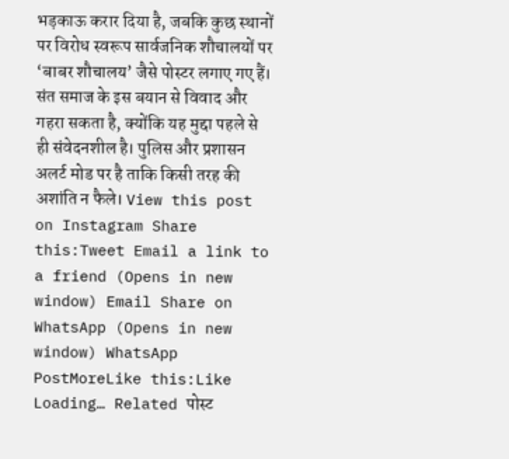भड़काऊ करार दिया है, जबकि कुछ स्थानों पर विरोध स्वरूप सार्वजनिक शौचालयों पर ‘बाबर शौचालय’ जैसे पोस्टर लगाए गए हैं। संत समाज के इस बयान से विवाद और गहरा सकता है, क्योंकि यह मुद्दा पहले से ही संवेदनशील है। पुलिस और प्रशासन अलर्ट मोड पर है ताकि किसी तरह की अशांति न फैले। View this post on Instagram Share this:Tweet Email a link to a friend (Opens in new window) Email Share on WhatsApp (Opens in new window) WhatsApp PostMoreLike this:Like Loading… Related पोस्ट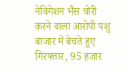नेविगेशन भैंस चोरी करने वाला आरोपी पशु बाजार में बेचते हुए गिरफ्तार, 95 हजार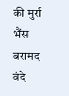की मुर्रा भैंस बरामद वंदे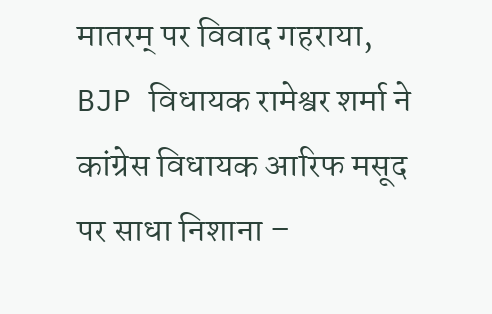मातरम् पर विवाद गहराया, BJP विधायक रामेश्वर शर्मा ने कांग्रेस विधायक आरिफ मसूद पर साधा निशाना –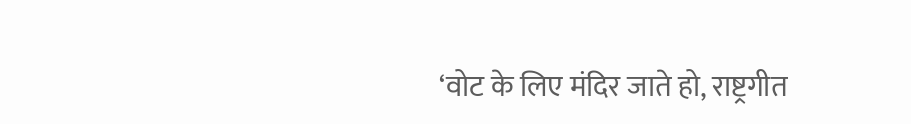‘वोट के लिए मंदिर जाते हो, राष्ट्रगीत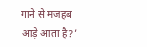गाने से मजहब आड़े आता है?’